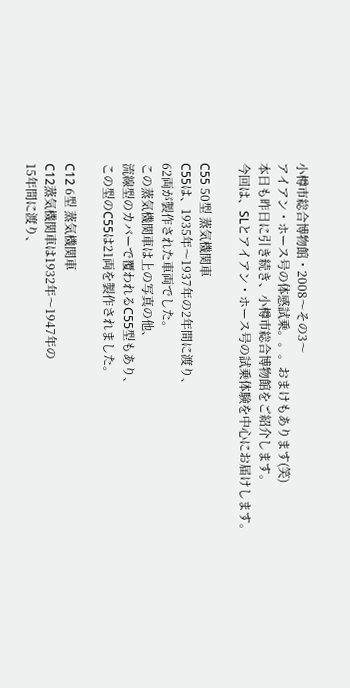小樽市総合博物館・2008〜その3〜
アイアン・ホース号の体感試乗。。。おまけもあります(笑)
本日も昨日に引き続き、小樽市総合博物館をご紹介します。
今回は、SLとアイアン・ホース号の試乗体験を中心にお届けします。

C55 50型 蒸気機関車
C55は、1935年〜1937年の2年間に渡り、
62両が製作された車両でした。
この蒸気機関車は上の写真の他、
流線型のカバーで覆われるC55型もあり、
この型のC55は21両を製作されました。

C12 6型 蒸気機関車
C12蒸気機関車は1932年〜1947年の
15年間に渡り、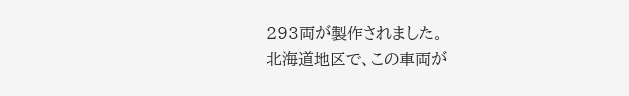293両が製作されました。
北海道地区で、この車両が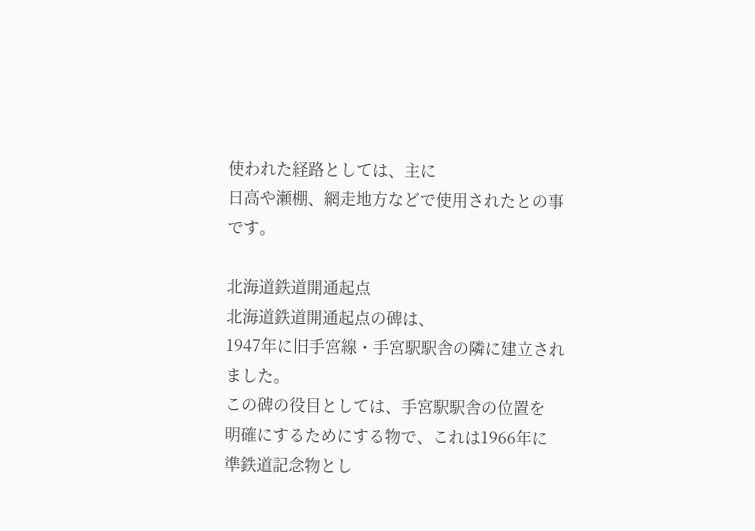使われた経路としては、主に
日高や瀬棚、網走地方などで使用されたとの事です。

北海道鉄道開通起点
北海道鉄道開通起点の碑は、
1947年に旧手宮線・手宮駅駅舎の隣に建立されました。
この碑の役目としては、手宮駅駅舎の位置を
明確にするためにする物で、これは1966年に
準鉄道記念物とし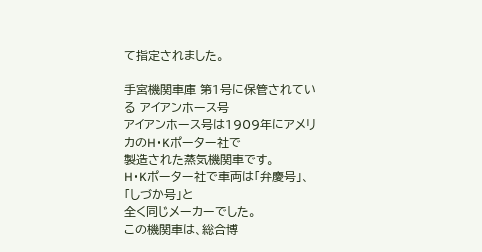て指定されました。

手宮機関車庫 第1号に保管されている アイアンホース号
アイアンホース号は1909年にアメリカのH・Kポーター社で
製造された蒸気機関車です。
H・Kポーター社で車両は「弁慶号」、「しづか号」と
全く同じメーカーでした。
この機関車は、総合博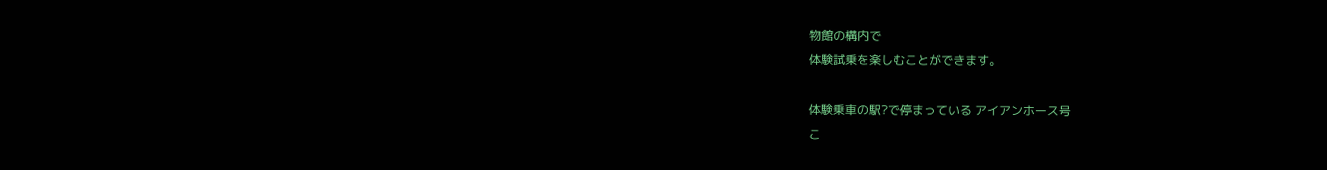物館の構内で
体験試乗を楽しむことができます。

体験乗車の駅?で停まっている アイアンホース号
こ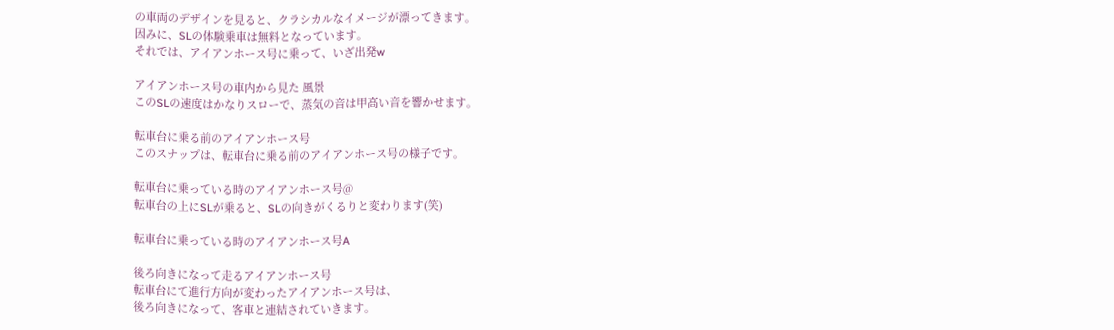の車両のデザインを見ると、クラシカルなイメージが漂ってきます。
因みに、SLの体験乗車は無料となっています。
それでは、アイアンホース号に乗って、いざ出発w

アイアンホース号の車内から見た 風景
このSLの速度はかなりスローで、蒸気の音は甲高い音を響かせます。

転車台に乗る前のアイアンホース号
このスナップは、転車台に乗る前のアイアンホース号の様子です。

転車台に乗っている時のアイアンホース号@
転車台の上にSLが乗ると、SLの向きがくるりと変わります(笑)

転車台に乗っている時のアイアンホース号A

後ろ向きになって走るアイアンホース号
転車台にて進行方向が変わったアイアンホース号は、
後ろ向きになって、客車と連結されていきます。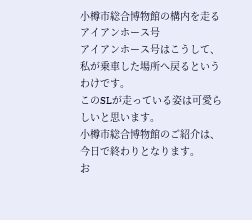小樽市総合博物館の構内を走るアイアンホース号
アイアンホース号はこうして、私が乗車した場所へ戻るというわけです。
このSLが走っている姿は可愛らしいと思います。
小樽市総合博物館のご紹介は、今日で終わりとなります。
お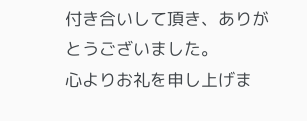付き合いして頂き、ありがとうございました。
心よりお礼を申し上げま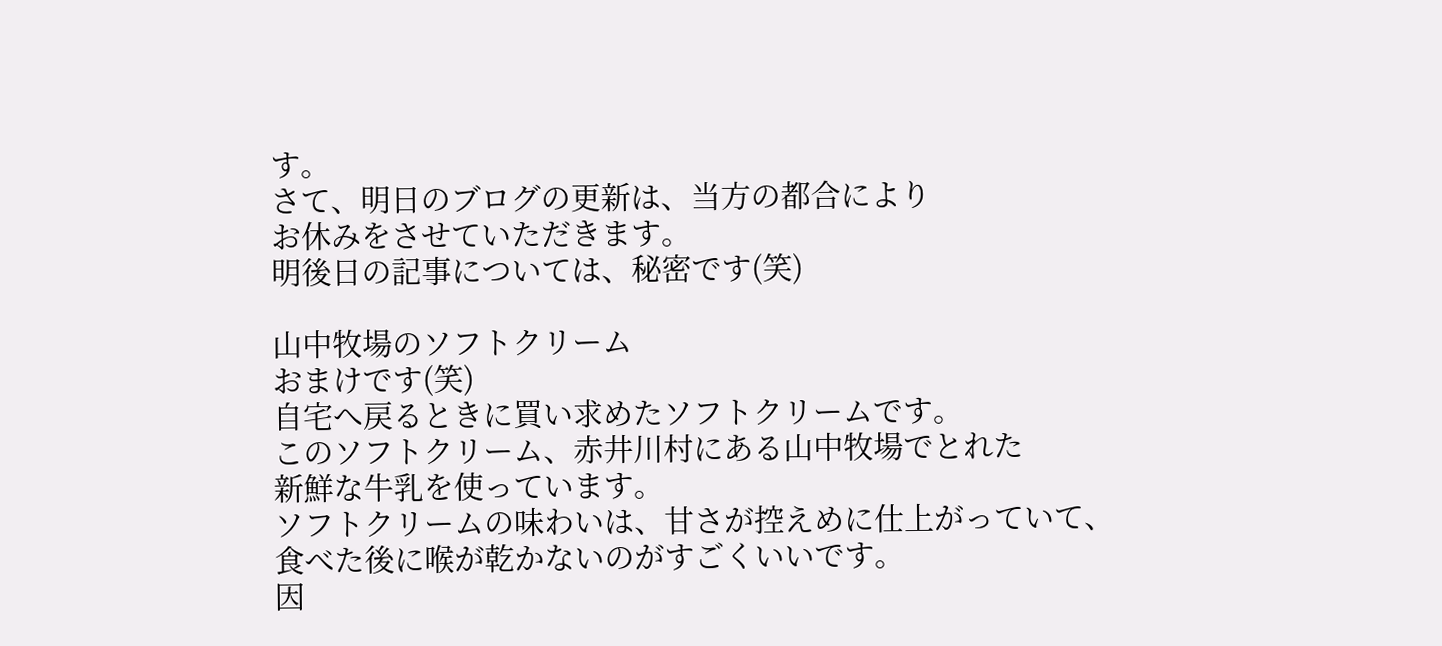す。
さて、明日のブログの更新は、当方の都合により
お休みをさせていただきます。
明後日の記事については、秘密です(笑)

山中牧場のソフトクリーム
おまけです(笑)
自宅へ戻るときに買い求めたソフトクリームです。
このソフトクリーム、赤井川村にある山中牧場でとれた
新鮮な牛乳を使っています。
ソフトクリームの味わいは、甘さが控えめに仕上がっていて、
食べた後に喉が乾かないのがすごくいいです。
因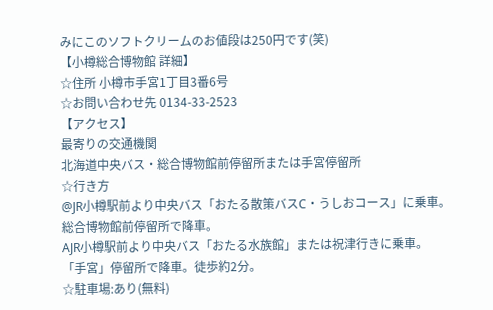みにこのソフトクリームのお値段は250円です(笑)
【小樽総合博物館 詳細】
☆住所 小樽市手宮1丁目3番6号
☆お問い合わせ先 0134-33-2523
【アクセス】
最寄りの交通機関
北海道中央バス・総合博物館前停留所または手宮停留所
☆行き方
@JR小樽駅前より中央バス「おたる散策バスC・うしおコース」に乗車。
総合博物館前停留所で降車。
AJR小樽駅前より中央バス「おたる水族館」または祝津行きに乗車。
「手宮」停留所で降車。徒歩約2分。
☆駐車場:あり(無料)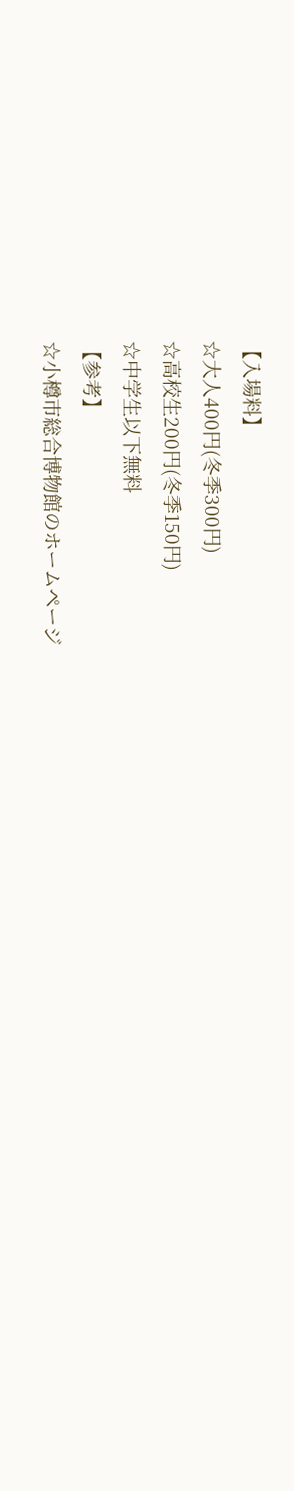【入場料】
☆大人400円(冬季300円)
☆高校生200円(冬季150円)
☆中学生以下無料
【参考】
☆小樽市総合博物館のホームページ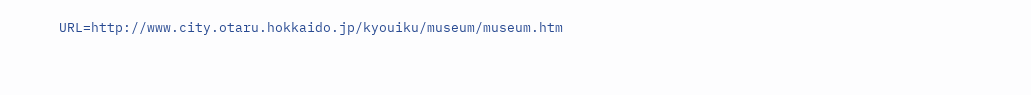URL=http://www.city.otaru.hokkaido.jp/kyouiku/museum/museum.htm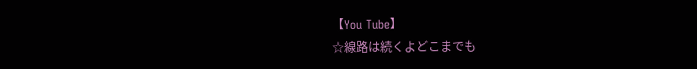【You Tube】
☆線路は続くよどこまでも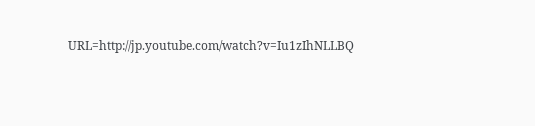URL=http://jp.youtube.com/watch?v=Iu1zIhNLLBQ